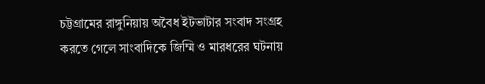চট্টগ্রামের রাঙ্গুনিয়ায় অবৈধ ইটভাটার সংবাদ সংগ্রহ করতে গেলে সাংবাদিকে জিম্মি ও মারধরের ঘটনায়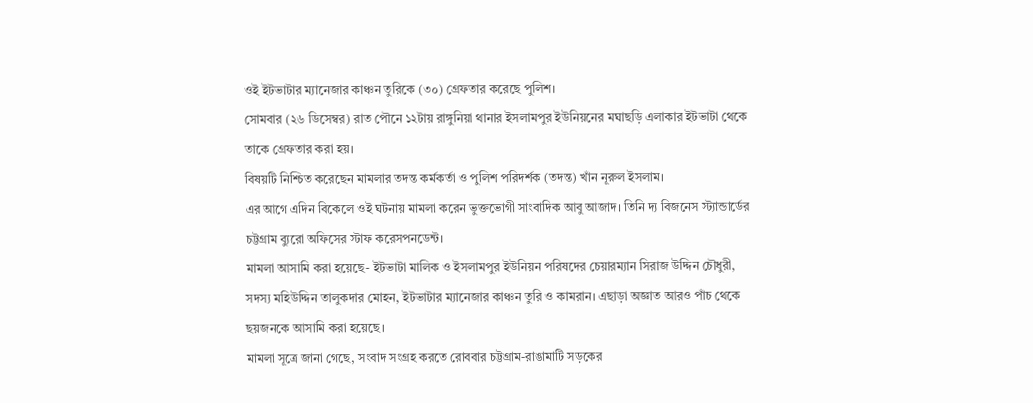ওই ইটভাটার ম্যানেজার কাঞ্চন তুরিকে (৩০) গ্রেফতার করেছে পুলিশ।
সোমবার (২৬ ডিসেম্বর) রাত পৌনে ১২টায় রাঙ্গুনিয়া থানার ইসলামপুর ইউনিয়নের মঘাছড়ি এলাকার ইটভাটা থেকে তাকে গ্রেফতার করা হয়।
বিষয়টি নিশ্চিত করেছেন মামলার তদন্ত কর্মকর্তা ও পুলিশ পরিদর্শক (তদন্ত) খাঁন নূরুল ইসলাম।
এর আগে এদিন বিকেলে ওই ঘটনায় মামলা করেন ভুক্তভোগী সাংবাদিক আবু আজাদ। তিনি দ্য বিজনেস স্ট্যান্ডার্ডের চট্টগ্রাম ব্যুরো অফিসের স্টাফ করেসপনডেন্ট।
মামলা আসামি করা হয়েছে- ইটভাটা মালিক ও ইসলামপুর ইউনিয়ন পরিষদের চেয়ারম্যান সিরাজ উদ্দিন চৌধুরী, সদস্য মহিউদ্দিন তালুকদার মোহন, ইটভাটার ম্যানেজার কাঞ্চন তুরি ও কামরান। এছাড়া অজ্ঞাত আরও পাঁচ থেকে ছয়জনকে আসামি করা হয়েছে।
মামলা সূত্রে জানা গেছে, সংবাদ সংগ্রহ করতে রোববার চট্টগ্রাম-রাঙামাটি সড়কের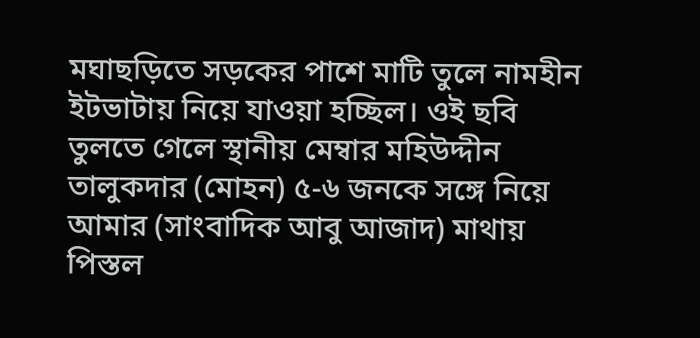মঘাছড়িতে সড়কের পাশে মাটি তুলে নামহীন ইটভাটায় নিয়ে যাওয়া হচ্ছিল। ওই ছবি তুলতে গেলে স্থানীয় মেম্বার মহিউদ্দীন তালুকদার (মোহন) ৫-৬ জনকে সঙ্গে নিয়ে আমার (সাংবাদিক আবু আজাদ) মাথায় পিস্তল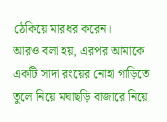ঠেকিয়ে মারধর করেন।
আরও বলা হয়, এরপর আমাকে একটি সাদা রংয়ের নোহা গাড়িতে তুলে নিয়ে মঘাছড়ি বাজারে নিয়ে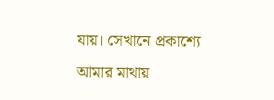যায়। সেখানে প্রকাশ্যে আমার মাথায়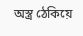অস্ত্র ঠেকিয়ে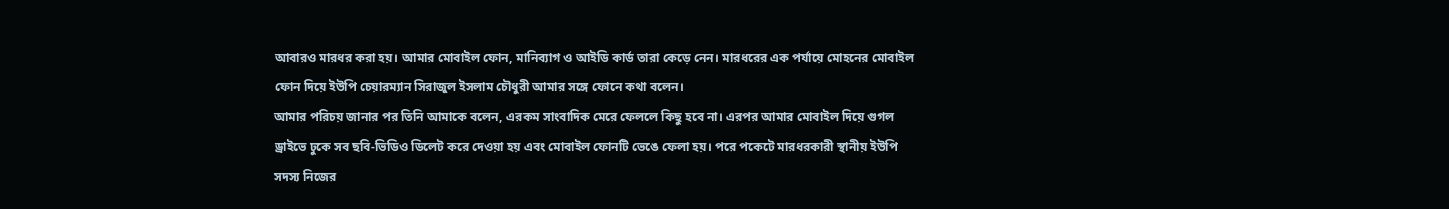আবারও মারধর করা হয়। আমার মোবাইল ফোন, মানিব্যাগ ও আইডি কার্ড তারা কেড়ে নেন। মারধরের এক পর্যায়ে মোহনের মোবাইল ফোন দিয়ে ইউপি চেয়ারম্যান সিরাজুল ইসলাম চৌধুরী আমার সঙ্গে ফোনে কথা বলেন।
আমার পরিচয় জানার পর তিনি আমাকে বলেন, এরকম সাংবাদিক মেরে ফেললে কিছু হবে না। এরপর আমার মোবাইল দিয়ে গুগল ড্রাইভে ঢুকে সব ছবি-ভিডিও ডিলেট করে দেওয়া হয় এবং মোবাইল ফোনটি ভেঙে ফেলা হয়। পরে পকেটে মারধরকারী স্থানীয় ইউপি সদস্য নিজের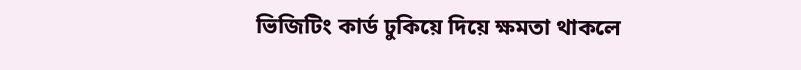ভিজিটিং কার্ড ঢুকিয়ে দিয়ে ক্ষমতা থাকলে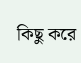কিছু করে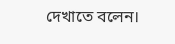দেখাতে বলেন।